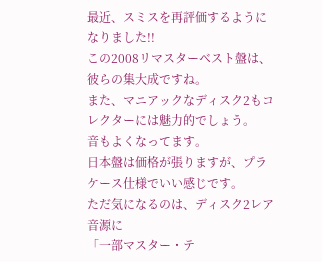最近、スミスを再評価するようになりました!!
この2008リマスターベスト盤は、彼らの集大成ですね。
また、マニアックなディスク2もコレクターには魅力的でしょう。
音もよくなってます。
日本盤は価格が張りますが、プラケース仕様でいい感じです。
ただ気になるのは、ディスク2レア音源に
「一部マスター・テ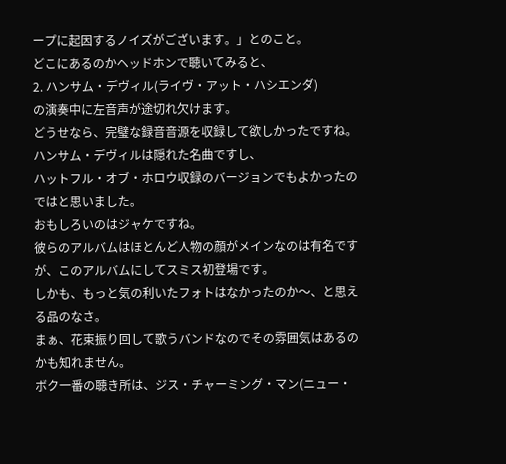ープに起因するノイズがございます。」とのこと。
どこにあるのかヘッドホンで聴いてみると、
2. ハンサム・デヴィル(ライヴ・アット・ハシエンダ)
の演奏中に左音声が途切れ欠けます。
どうせなら、完璧な録音音源を収録して欲しかったですね。
ハンサム・デヴィルは隠れた名曲ですし、
ハットフル・オブ・ホロウ収録のバージョンでもよかったのではと思いました。
おもしろいのはジャケですね。
彼らのアルバムはほとんど人物の顔がメインなのは有名ですが、このアルバムにしてスミス初登場です。
しかも、もっと気の利いたフォトはなかったのか〜、と思える品のなさ。
まぁ、花束振り回して歌うバンドなのでその雰囲気はあるのかも知れません。
ボク一番の聴き所は、ジス・チャーミング・マン(ニュー・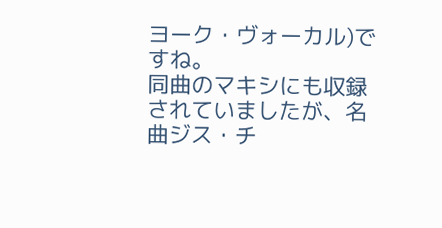ヨーク・ヴォーカル)ですね。
同曲のマキシにも収録されていましたが、名曲ジス・チ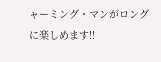ャーミング・マンがロングに楽しめます!!